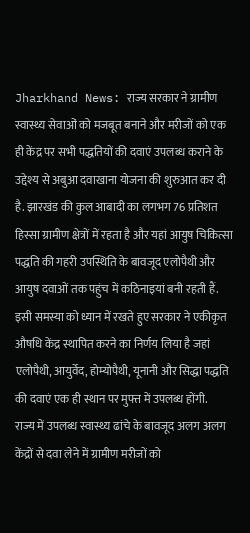Jharkhand News: राज्य सरकार ने ग्रामीण स्वास्थ्य सेवाओं को मजबूत बनाने और मरीजों को एक ही केंद्र पर सभी पद्धतियों की दवाएं उपलब्ध कराने के उद्देश्य से अबुआ दवाखाना योजना की शुरुआत कर दी है. झारखंड की कुल आबादी का लगभग 76 प्रतिशत हिस्सा ग्रामीण क्षेत्रों में रहता है और यहां आयुष चिकित्सा पद्धति की गहरी उपस्थिति के बावजूद एलोपैथी और आयुष दवाओं तक पहुंच में कठिनाइयां बनी रहती हैं. इसी समस्या को ध्यान में रखते हुए सरकार ने एकीकृत औषधि केंद्र स्थापित करने का निर्णय लिया है जहां एलोपैथी, आयुर्वेद, होम्योपैथी, यूनानी और सिद्धा पद्धति की दवाएं एक ही स्थान पर मुफ्त में उपलब्ध होंगी.
राज्य में उपलब्ध स्वास्थ्य ढांचे के बावजूद अलग अलग केंद्रों से दवा लेने में ग्रामीण मरीजों को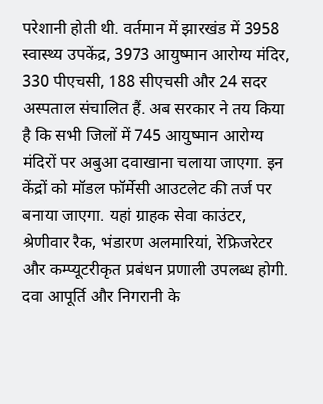परेशानी होती थी. वर्तमान में झारखंड में 3958 स्वास्थ्य उपकेंद्र, 3973 आयुष्मान आरोग्य मंदिर, 330 पीएचसी, 188 सीएचसी और 24 सदर अस्पताल संचालित हैं. अब सरकार ने तय किया है कि सभी जिलों में 745 आयुष्मान आरोग्य मंदिरों पर अबुआ दवाखाना चलाया जाएगा. इन केंद्रों को मॉडल फॉर्मेसी आउटलेट की तर्ज पर बनाया जाएगा. यहां ग्राहक सेवा काउंटर, श्रेणीवार रैक, भंडारण अलमारियां, रेफ्रिजरेटर और कम्प्यूटरीकृत प्रबंधन प्रणाली उपलब्ध होगी.
दवा आपूर्ति और निगरानी के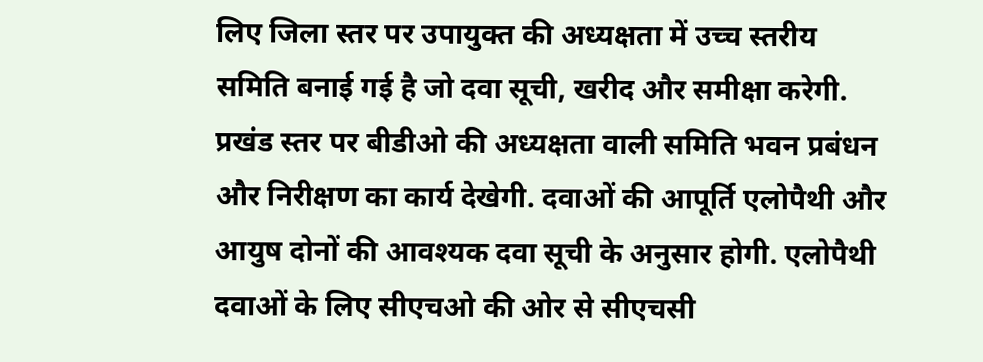लिए जिला स्तर पर उपायुक्त की अध्यक्षता में उच्च स्तरीय समिति बनाई गई है जो दवा सूची, खरीद और समीक्षा करेगी. प्रखंड स्तर पर बीडीओ की अध्यक्षता वाली समिति भवन प्रबंधन और निरीक्षण का कार्य देखेगी. दवाओं की आपूर्ति एलोपैथी और आयुष दोनों की आवश्यक दवा सूची के अनुसार होगी. एलोपैथी दवाओं के लिए सीएचओ की ओर से सीएचसी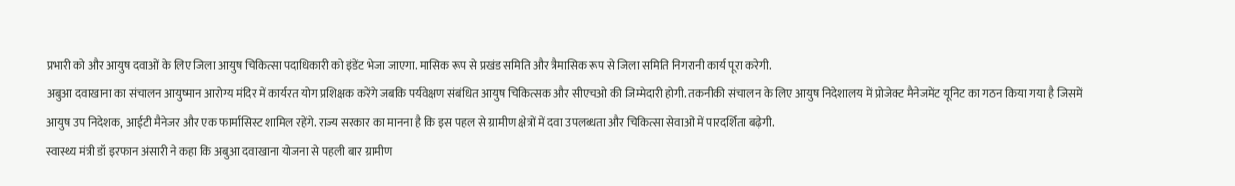प्रभारी को और आयुष दवाओं के लिए जिला आयुष चिकित्सा पदाधिकारी को इंडेंट भेजा जाएगा. मासिक रूप से प्रखंड समिति और त्रैमासिक रूप से जिला समिति निगरानी कार्य पूरा करेगी.
अबुआ दवाखाना का संचालन आयुष्मान आरोग्य मंदिर में कार्यरत योग प्रशिक्षक करेंगे जबकि पर्यवेक्षण संबंधित आयुष चिकित्सक और सीएचओ की जिम्मेदारी होगी. तकनीकी संचालन के लिए आयुष निदेशालय में प्रोजेक्ट मैनेजमेंट यूनिट का गठन किया गया है जिसमें आयुष उप निदेशक, आईटी मैनेजर और एक फार्मासिस्ट शामिल रहेंगे. राज्य सरकार का मानना है कि इस पहल से ग्रामीण क्षेत्रों में दवा उपलब्धता और चिकित्सा सेवाओं में पारदर्शिता बढ़ेगी.
स्वास्थ्य मंत्री डॉ इरफान अंसारी ने कहा कि अबुआ दवाखाना योजना से पहली बार ग्रामीण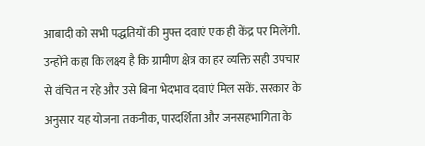आबादी को सभी पद्धतियों की मुफ्त दवाएं एक ही केंद्र पर मिलेंगी. उन्होंने कहा कि लक्ष्य है कि ग्रामीण क्षेत्र का हर व्यक्ति सही उपचार से वंचित न रहे और उसे बिना भेदभाव दवाएं मिल सकें. सरकार के अनुसार यह योजना तकनीक, पारदर्शिता और जनसहभागिता के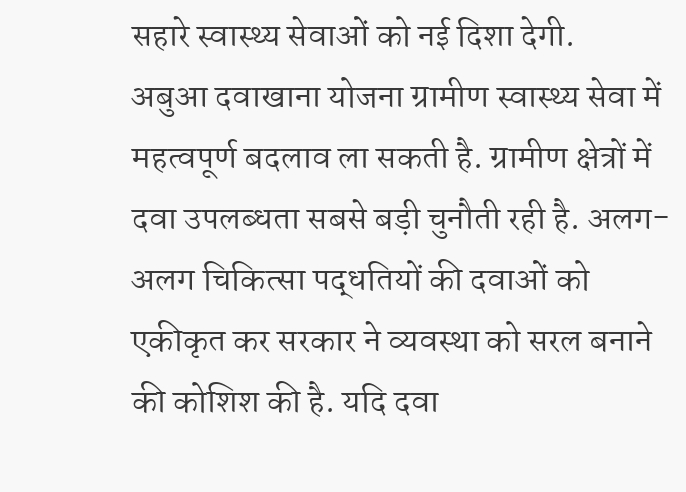सहारे स्वास्थ्य सेवाओं को नई दिशा देगी.
अबुआ दवाखाना योजना ग्रामीण स्वास्थ्य सेवा में महत्वपूर्ण बदलाव ला सकती है. ग्रामीण क्षेत्रों में दवा उपलब्धता सबसे बड़ी चुनौती रही है. अलग-अलग चिकित्सा पद्धतियों की दवाओं को एकीकृत कर सरकार ने व्यवस्था को सरल बनाने की कोशिश की है. यदि दवा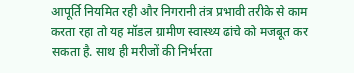आपूर्ति नियमित रही और निगरानी तंत्र प्रभावी तरीके से काम करता रहा तो यह मॉडल ग्रामीण स्वास्थ्य ढांचे को मजबूत कर सकता है. साथ ही मरीजों की निर्भरता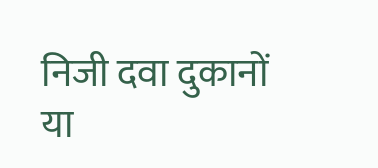निजी दवा दुकानों या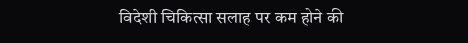विदेशी चिकित्सा सलाह पर कम होने की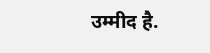उम्मीद है.